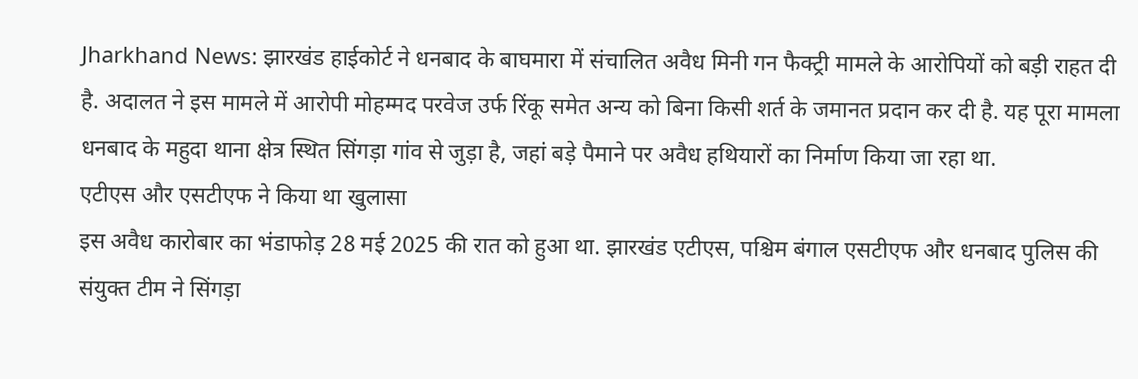Jharkhand News: झारखंड हाईकोर्ट ने धनबाद के बाघमारा में संचालित अवैध मिनी गन फैक्ट्री मामले के आरोपियों को बड़ी राहत दी है. अदालत ने इस मामले में आरोपी मोहम्मद परवेज उर्फ रिंकू समेत अन्य को बिना किसी शर्त के जमानत प्रदान कर दी है. यह पूरा मामला धनबाद के महुदा थाना क्षेत्र स्थित सिंगड़ा गांव से जुड़ा है, जहां बड़े पैमाने पर अवैध हथियारों का निर्माण किया जा रहा था.
एटीएस और एसटीएफ ने किया था खुलासा
इस अवैध कारोबार का भंडाफोड़ 28 मई 2025 की रात को हुआ था. झारखंड एटीएस, पश्चिम बंगाल एसटीएफ और धनबाद पुलिस की संयुक्त टीम ने सिंगड़ा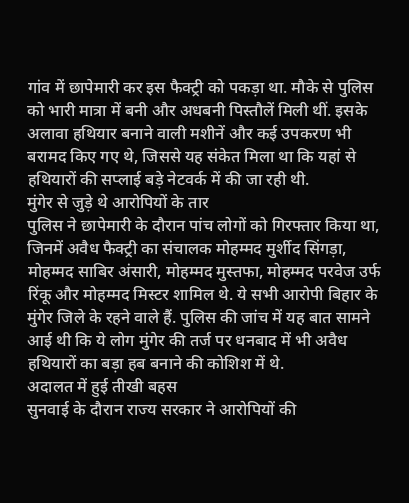गांव में छापेमारी कर इस फैक्ट्री को पकड़ा था. मौके से पुलिस को भारी मात्रा में बनी और अधबनी पिस्तौलें मिली थीं. इसके अलावा हथियार बनाने वाली मशीनें और कई उपकरण भी बरामद किए गए थे, जिससे यह संकेत मिला था कि यहां से हथियारों की सप्लाई बड़े नेटवर्क में की जा रही थी.
मुंगेर से जुड़े थे आरोपियों के तार
पुलिस ने छापेमारी के दौरान पांच लोगों को गिरफ्तार किया था, जिनमें अवैध फैक्ट्री का संचालक मोहम्मद मुर्शीद सिंगड़ा, मोहम्मद साबिर अंसारी, मोहम्मद मुस्तफा, मोहम्मद परवेज उर्फ रिंकू और मोहम्मद मिस्टर शामिल थे. ये सभी आरोपी बिहार के मुंगेर जिले के रहने वाले हैं. पुलिस की जांच में यह बात सामने आई थी कि ये लोग मुंगेर की तर्ज पर धनबाद में भी अवैध हथियारों का बड़ा हब बनाने की कोशिश में थे.
अदालत में हुई तीखी बहस
सुनवाई के दौरान राज्य सरकार ने आरोपियों की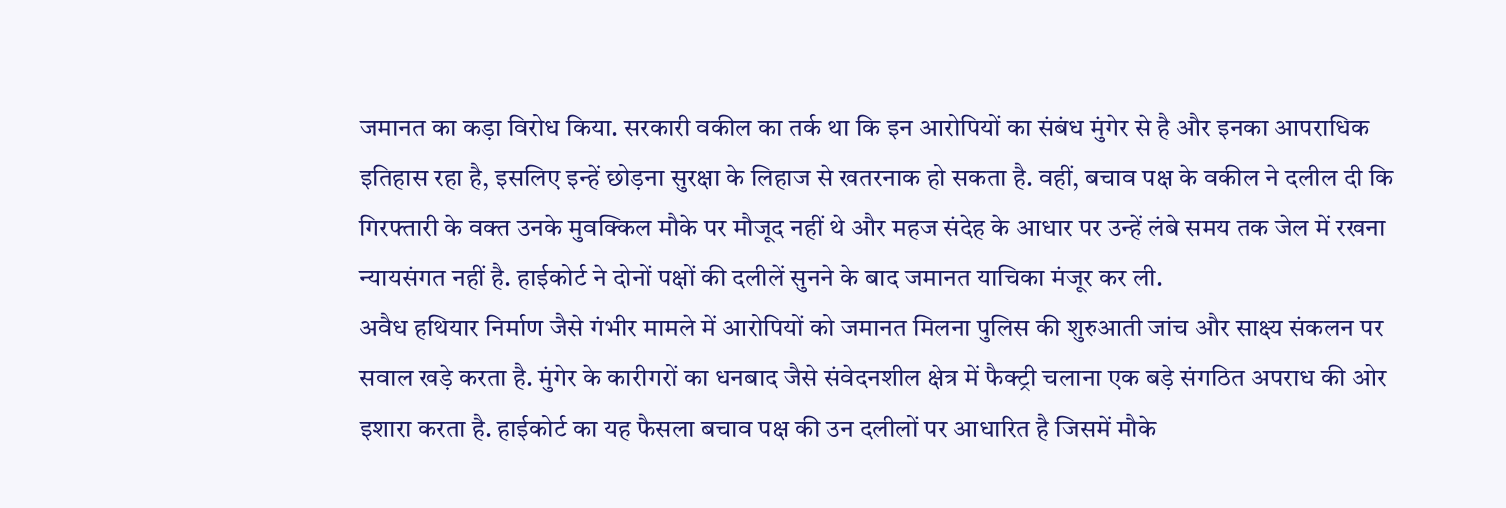जमानत का कड़ा विरोध किया. सरकारी वकील का तर्क था कि इन आरोपियों का संबंध मुंगेर से है और इनका आपराधिक इतिहास रहा है, इसलिए इन्हें छोड़ना सुरक्षा के लिहाज से खतरनाक हो सकता है. वहीं, बचाव पक्ष के वकील ने दलील दी कि गिरफ्तारी के वक्त उनके मुवक्किल मौके पर मौजूद नहीं थे और महज संदेह के आधार पर उन्हें लंबे समय तक जेल में रखना न्यायसंगत नहीं है. हाईकोर्ट ने दोनों पक्षों की दलीलें सुनने के बाद जमानत याचिका मंजूर कर ली.
अवैध हथियार निर्माण जैसे गंभीर मामले में आरोपियों को जमानत मिलना पुलिस की शुरुआती जांच और साक्ष्य संकलन पर सवाल खड़े करता है. मुंगेर के कारीगरों का धनबाद जैसे संवेदनशील क्षेत्र में फैक्ट्री चलाना एक बड़े संगठित अपराध की ओर इशारा करता है. हाईकोर्ट का यह फैसला बचाव पक्ष की उन दलीलों पर आधारित है जिसमें मौके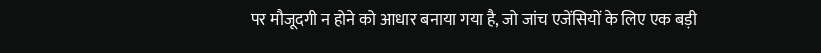पर मौजूदगी न होने को आधार बनाया गया है, जो जांच एजेंसियों के लिए एक बड़ी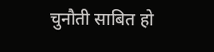चुनौती साबित हो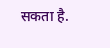सकता है.